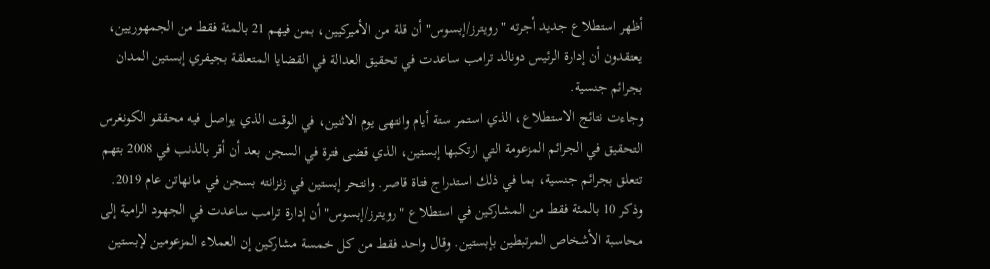أظهر استطلاع جديد أجرته "رويترز/إبسوس" أن قلة من الأميركيين، بمن فيهم 21 بالمئة فقط من الجمهوريين، يعتقدون أن إدارة الرئيس دونالد ترامب ساعدت في تحقيق العدالة في القضايا المتعلقة بجيفري إبستين المدان بجرائم جنسية.
وجاءت نتائج الاستطلاع، الذي استمر ستة أيام وانتهى يوم الاثنين، في الوقت الذي يواصل فيه محققو الكونغرس التحقيق في الجرائم المزعومة التي ارتكبها إبستين، الذي قضى فترة في السجن بعد أن أقر بالذنب في 2008 بتهم تتعلق بجرائم جنسية، بما في ذلك استدراج فتاة قاصر. وانتحر إبستين في زنزانته بسجن في مانهاتن عام 2019.
وذكر 10 بالمئة فقط من المشاركين في استطلاع "رويترز/إبسوس" أن إدارة ترامب ساعدت في الجهود الرامية إلى محاسبة الأشخاص المرتبطين بإبستين. وقال واحد فقط من كل خمسة مشاركين إن العملاء المزعومين لإبستين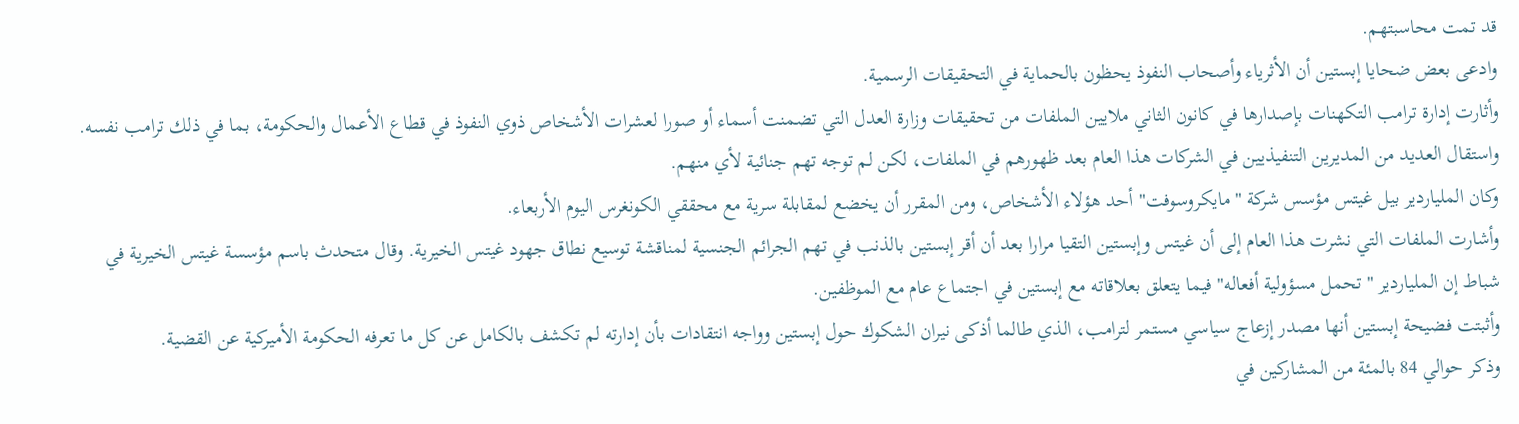قد تمت محاسبتهم.
وادعى بعض ضحايا إبستين أن الأثرياء وأصحاب النفوذ يحظون بالحماية في التحقيقات الرسمية.
وأثارت إدارة ترامب التكهنات بإصدارها في كانون الثاني ملايين الملفات من تحقيقات وزارة العدل التي تضمنت أسماء أو صورا لعشرات الأشخاص ذوي النفوذ في قطاع الأعمال والحكومة، بما في ذلك ترامب نفسه.
واستقال العديد من المديرين التنفيذيين في الشركات هذا العام بعد ظهورهم في الملفات، لكن لم توجه تهم جنائية لأي منهم.
وكان الملياردير بيل غيتس مؤسس شركة "مايكروسوفت" أحد هؤلاء الأشخاص، ومن المقرر أن يخضع لمقابلة سرية مع محققي الكونغرس اليوم الأربعاء.
وأشارت الملفات التي نشرت هذا العام إلى أن غيتس وإبستين التقيا مرارا بعد أن أقر إبستين بالذنب في تهم الجرائم الجنسية لمناقشة توسيع نطاق جهود غيتس الخيرية. وقال متحدث باسم مؤسسة غيتس الخيرية في شباط إن الملياردير "تحمل مسؤولية أفعاله" فيما يتعلق بعلاقاته مع إبستين في اجتماع عام مع الموظفين.
وأثبتت فضيحة إبستين أنها مصدر إزعاج سياسي مستمر لترامب، الذي طالما أذكى نيران الشكوك حول إبستين وواجه انتقادات بأن إدارته لم تكشف بالكامل عن كل ما تعرفه الحكومة الأميركية عن القضية.
وذكر حوالي 84 بالمئة من المشاركين في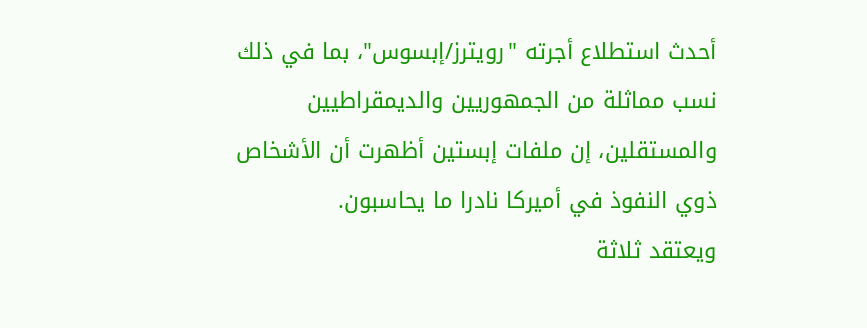أحدث استطلاع أجرته "رويترز/إبسوس"، بما في ذلك نسب مماثلة من الجمهوريين والديمقراطيين والمستقلين، إن ملفات إبستين أظهرت أن الأشخاص ذوي النفوذ في أميركا نادرا ما يحاسبون.
ويعتقد ثلاثة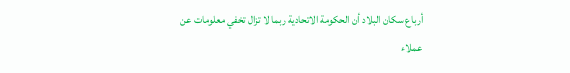أرباع سكان البلاد أن الحكومة الاتحادية ربما لا تزال تخفي معلومات عن عملاء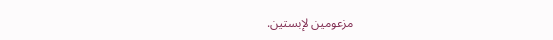مزعومين لإبستين.